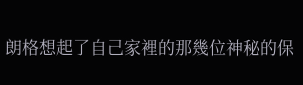朗格想起了自己家裡的那幾位神秘的保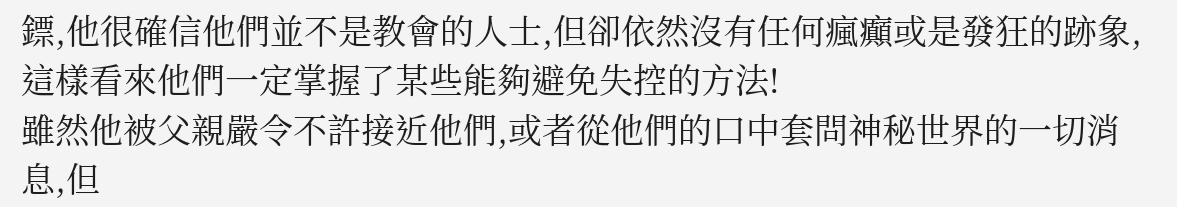鏢,他很確信他們並不是教會的人士,但卻依然沒有任何瘋癲或是發狂的跡象,這樣看來他們一定掌握了某些能夠避免失控的方法!
雖然他被父親嚴令不許接近他們,或者從他們的口中套問神秘世界的一切消息,但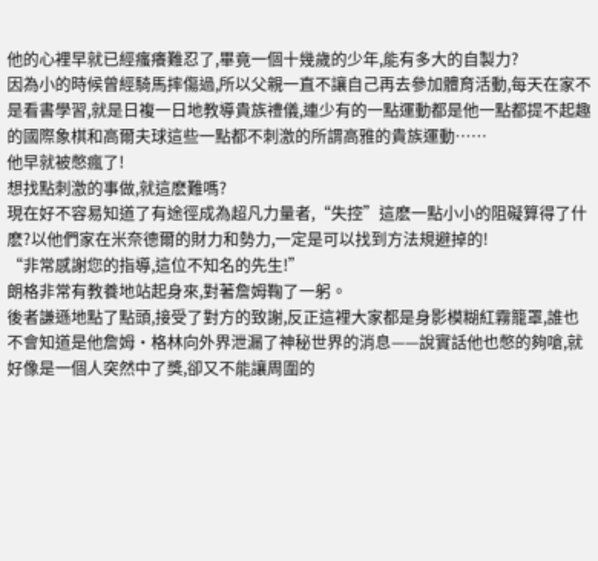他的心裡早就已經瘙癢難忍了,畢竟一個十幾歲的少年,能有多大的自製力?
因為小的時候曾經騎馬摔傷過,所以父親一直不讓自己再去參加體育活動,每天在家不是看書學習,就是日複一日地教導貴族禮儀,連少有的一點運動都是他一點都提不起趣的國際象棋和高爾夫球這些一點都不刺激的所謂高雅的貴族運動……
他早就被憋瘋了!
想找點刺激的事做,就這麽難嗎?
現在好不容易知道了有途徑成為超凡力量者,“失控”這麽一點小小的阻礙算得了什麽?以他們家在米奈德爾的財力和勢力,一定是可以找到方法規避掉的!
“非常感謝您的指導,這位不知名的先生!”
朗格非常有教養地站起身來,對著詹姆鞠了一躬。
後者謙遜地點了點頭,接受了對方的致謝,反正這裡大家都是身影模糊紅霧籠罩,誰也不會知道是他詹姆·格林向外界泄漏了神秘世界的消息——說實話他也憋的夠嗆,就好像是一個人突然中了獎,卻又不能讓周圍的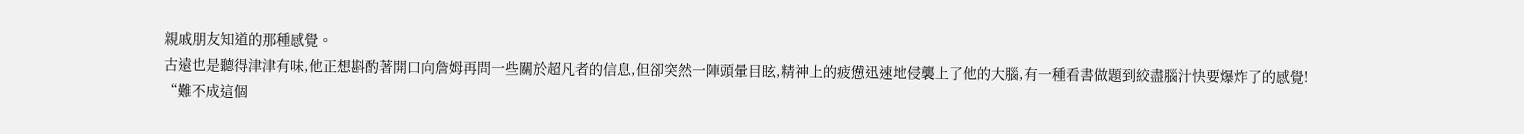親戚朋友知道的那種感覺。
古遠也是聽得津津有味,他正想斟酌著開口向詹姆再問一些關於超凡者的信息,但卻突然一陣頭暈目眩,精神上的疲憊迅速地侵襲上了他的大腦,有一種看書做題到絞盡腦汁快要爆炸了的感覺!
“難不成這個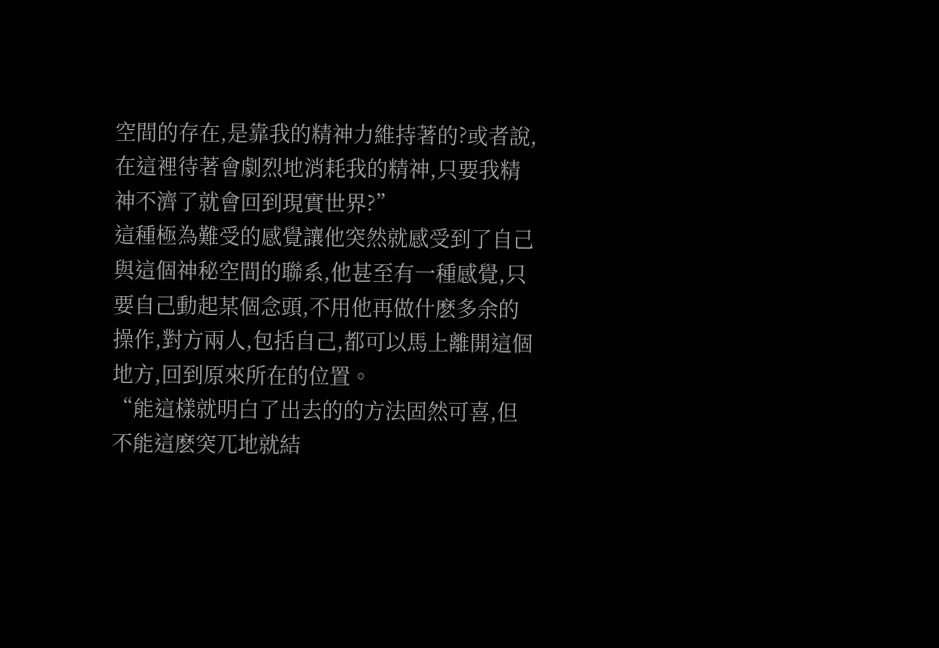空間的存在,是靠我的精神力維持著的?或者說,在這裡待著會劇烈地消耗我的精神,只要我精神不濟了就會回到現實世界?”
這種極為難受的感覺讓他突然就感受到了自己與這個神秘空間的聯系,他甚至有一種感覺,只要自己動起某個念頭,不用他再做什麽多余的操作,對方兩人,包括自己,都可以馬上離開這個地方,回到原來所在的位置。
“能這樣就明白了出去的的方法固然可喜,但不能這麽突兀地就結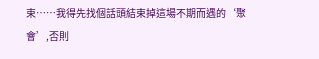束……我得先找個話頭結束掉這場不期而遇的‘聚會’,否則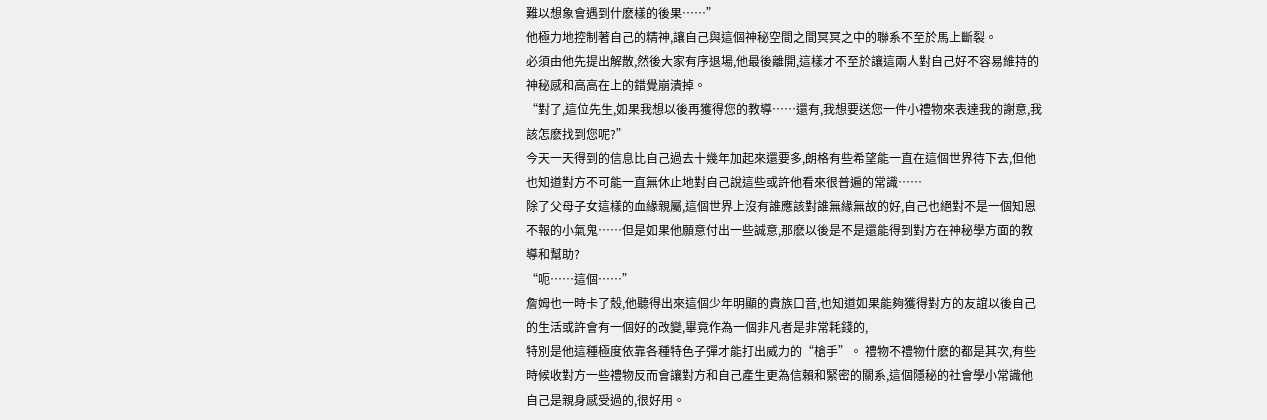難以想象會遇到什麽樣的後果……”
他極力地控制著自己的精神,讓自己與這個神秘空間之間冥冥之中的聯系不至於馬上斷裂。
必須由他先提出解散,然後大家有序退場,他最後離開,這樣才不至於讓這兩人對自己好不容易維持的神秘感和高高在上的錯覺崩潰掉。
“對了,這位先生,如果我想以後再獲得您的教導……還有,我想要送您一件小禮物來表達我的謝意,我該怎麽找到您呢?”
今天一天得到的信息比自己過去十幾年加起來還要多,朗格有些希望能一直在這個世界待下去,但他也知道對方不可能一直無休止地對自己說這些或許他看來很普遍的常識……
除了父母子女這樣的血緣親屬,這個世界上沒有誰應該對誰無緣無故的好,自己也絕對不是一個知恩不報的小氣鬼……但是如果他願意付出一些誠意,那麽以後是不是還能得到對方在神秘學方面的教導和幫助?
“呃……這個……”
詹姆也一時卡了殼,他聽得出來這個少年明顯的貴族口音,也知道如果能夠獲得對方的友誼以後自己的生活或許會有一個好的改變,畢竟作為一個非凡者是非常耗錢的,
特別是他這種極度依靠各種特色子彈才能打出威力的“槍手”。 禮物不禮物什麽的都是其次,有些時候收對方一些禮物反而會讓對方和自己產生更為信賴和緊密的關系,這個隱秘的社會學小常識他自己是親身感受過的,很好用。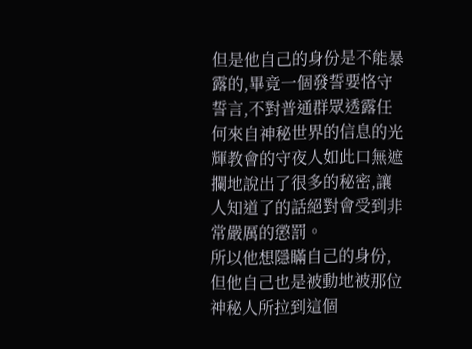但是他自己的身份是不能暴露的,畢竟一個發誓要恪守誓言,不對普通群眾透露任何來自神秘世界的信息的光輝教會的守夜人如此口無遮攔地說出了很多的秘密,讓人知道了的話絕對會受到非常嚴厲的懲罰。
所以他想隱瞞自己的身份,但他自己也是被動地被那位神秘人所拉到這個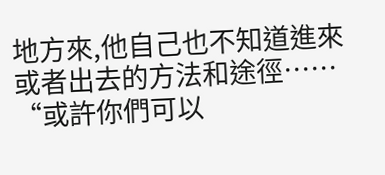地方來,他自己也不知道進來或者出去的方法和途徑……
“或許你們可以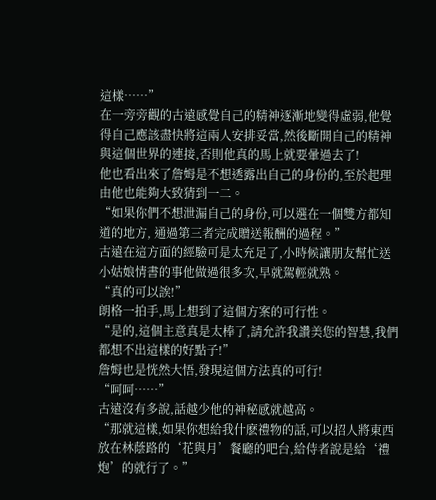這樣……”
在一旁旁觀的古遠感覺自己的精神逐漸地變得虛弱,他覺得自己應該盡快將這兩人安排妥當,然後斷開自己的精神與這個世界的連接,否則他真的馬上就要暈過去了!
他也看出來了詹姆是不想透露出自己的身份的,至於起理由他也能夠大致猜到一二。
“如果你們不想泄漏自己的身份,可以選在一個雙方都知道的地方, 通過第三者完成贈送報酬的過程。”
古遠在這方面的經驗可是太充足了,小時候讓朋友幫忙送小姑娘情書的事他做過很多次,早就駕輕就熟。
“真的可以誒!”
朗格一拍手,馬上想到了這個方案的可行性。
“是的,這個主意真是太棒了,請允許我讚美您的智慧,我們都想不出這樣的好點子!”
詹姆也是恍然大悟,發現這個方法真的可行!
“呵呵……”
古遠沒有多說,話越少他的神秘感就越高。
“那就這樣,如果你想給我什麽禮物的話,可以招人將東西放在林蔭路的‘花與月’餐廳的吧台,給侍者說是給‘禮炮’的就行了。”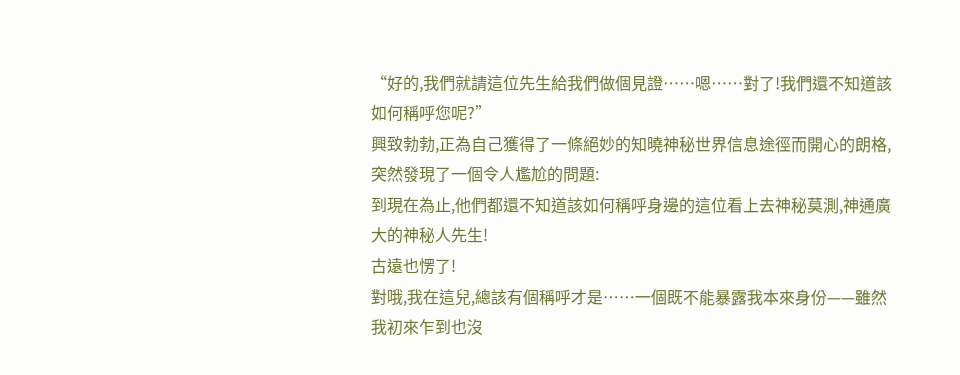“好的,我們就請這位先生給我們做個見證……嗯……對了!我們還不知道該如何稱呼您呢?”
興致勃勃,正為自己獲得了一條絕妙的知曉神秘世界信息途徑而開心的朗格,突然發現了一個令人尷尬的問題:
到現在為止,他們都還不知道該如何稱呼身邊的這位看上去神秘莫測,神通廣大的神秘人先生!
古遠也愣了!
對哦,我在這兒,總該有個稱呼才是……一個既不能暴露我本來身份——雖然我初來乍到也沒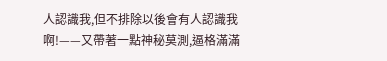人認識我,但不排除以後會有人認識我啊!——又帶著一點神秘莫測,逼格滿滿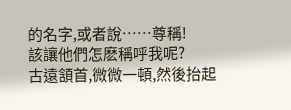的名字,或者說……尊稱!
該讓他們怎麽稱呼我呢?
古遠頷首,微微一頓,然後抬起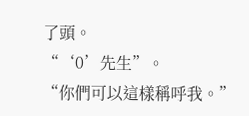了頭。
“‘0’先生”。
“你們可以這樣稱呼我。”